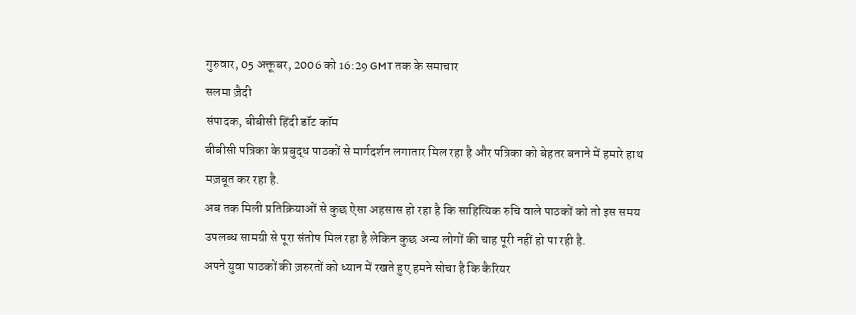गुरुवार, 05 अक्तूबर, 2006 को 16:29 GMT तक के समाचार
सलमा ज़ैदी
संपादक, बीबीसी हिंदी डॉट कॉम
बीबीसी पत्रिका के प्रबुद्ध पाठकों से मार्गदर्शन लगातार मिल रहा है और पत्रिका को बेहतर बनाने में हमारे हाथ मज़बूत कर रहा है.
अब तक मिली प्रतिक्रियाओं से कुछ ऐसा अहसास हो रहा है कि साहित्यिक रुचि वाले पाठकों को तो इस समय उपलब्ध सामग्री से पूरा संतोष मिल रहा है लेकिन कुछ अन्य लोगों की चाह पूरी नहीं हो पा रही है.
अपने युवा पाठकों की ज़रुरतों को ध्यान में रखते हुए हमने सोचा है कि कैरियर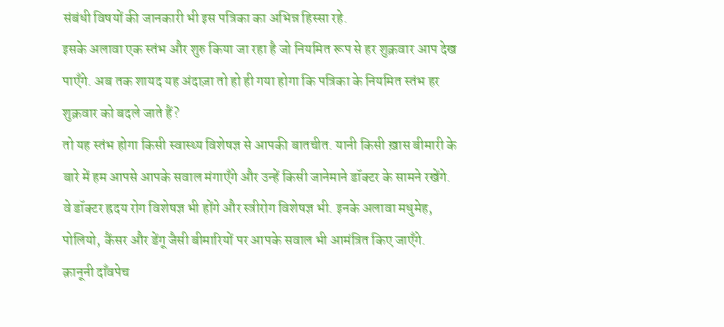संबंधी विषयों की जानकारी भी इस पत्रिका का अभिन्न हिस्सा रहे.
इसके अलावा एक स्तंभ और शुरु किया जा रहा है जो नियमित रूप से हर शुक्रवार आप देख पाएँगे. अब तक शायद यह अंदाज़ा तो हो ही गया होगा कि पत्रिका के नियमित स्तंभ हर शुक्रवार को बदले जाते हैं?
तो यह स्तंभ होगा किसी स्वास्थ्य विशेषज्ञ से आपकी बातचीत. यानी किसी ख़ास बीमारी के बारे में हम आपसे आपके सवाल मंगाएँगे और उन्हें किसी जानेमाने डॉक्टर के सामने रखेंगे.
वे डॉक्टर ह्रदय रोग विशेषज्ञ भी होंगे और स्त्रीरोग विशेषज्ञ भी. इनके अलावा मधुमेह, पोलियो, कैंसर और डेंगू जैसी बीमारियों पर आपके सवाल भी आमंत्रित किए जाएँगे.
क़ानूनी दाँवपेच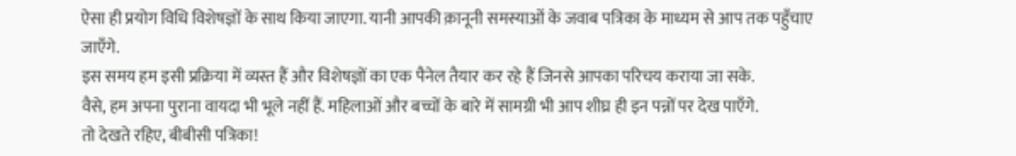ऐसा ही प्रयोग विधि विशेषज्ञों के साथ किया जाएगा. यानी आपकी क़ानूनी समस्याओं के जवाब पत्रिका के माध्यम से आप तक पहुँचाए जाएँगे.
इस समय हम इसी प्रक्रिया में व्यस्त हैं और विशेषज्ञों का एक पैनेल तैयार कर रहे हैं जिनसे आपका परिचय कराया जा सके.
वैसे, हम अपना पुराना वायदा भी भूले नहीं हैं. महिलाओं और बच्चों के बारे में सामग्री भी आप शीघ्र ही इन पन्नों पर देख पाएँगे.
तो देखते रहिए, बीबीसी पत्रिका!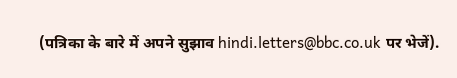(पत्रिका के बारे में अपने सुझाव hindi.letters@bbc.co.uk पर भेजें).